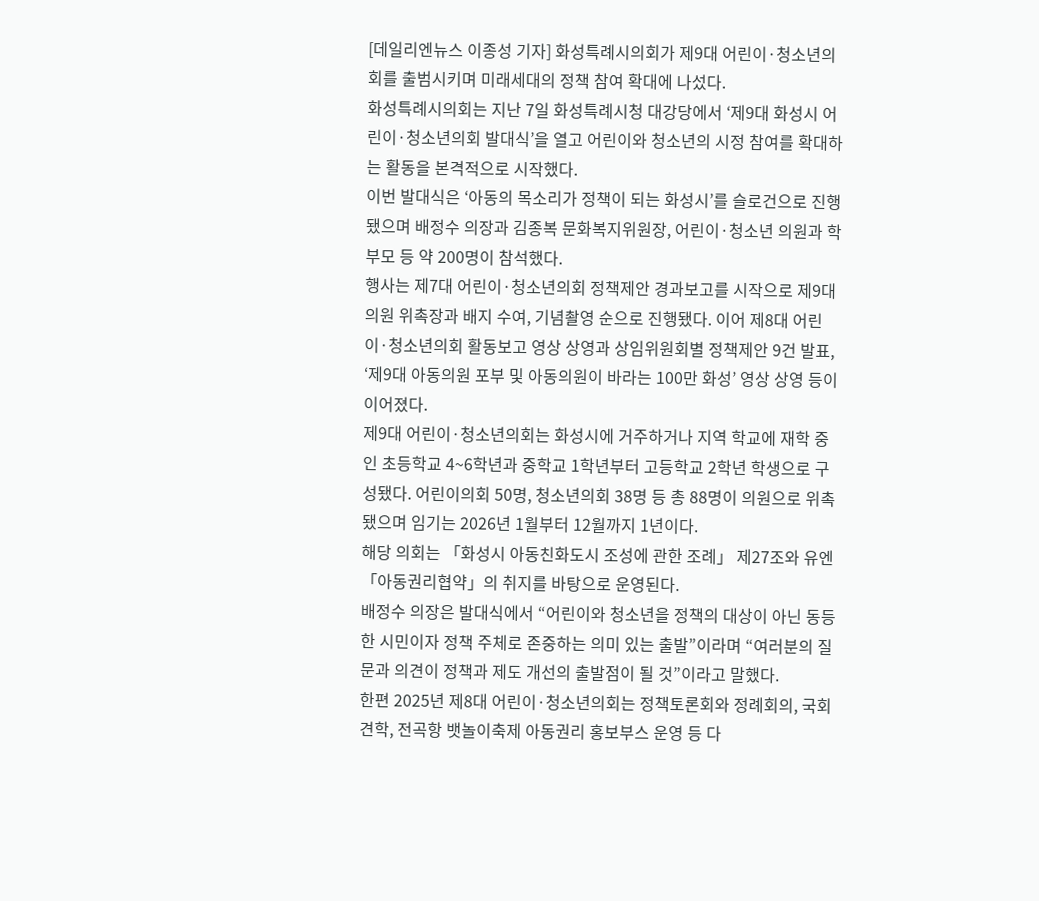[데일리엔뉴스 이종성 기자] 화성특례시의회가 제9대 어린이·청소년의회를 출범시키며 미래세대의 정책 참여 확대에 나섰다.
화성특례시의회는 지난 7일 화성특례시청 대강당에서 ‘제9대 화성시 어린이·청소년의회 발대식’을 열고 어린이와 청소년의 시정 참여를 확대하는 활동을 본격적으로 시작했다.
이번 발대식은 ‘아동의 목소리가 정책이 되는 화성시’를 슬로건으로 진행됐으며 배정수 의장과 김종복 문화복지위원장, 어린이·청소년 의원과 학부모 등 약 200명이 참석했다.
행사는 제7대 어린이·청소년의회 정책제안 경과보고를 시작으로 제9대 의원 위촉장과 배지 수여, 기념촬영 순으로 진행됐다. 이어 제8대 어린이·청소년의회 활동보고 영상 상영과 상임위원회별 정책제안 9건 발표, ‘제9대 아동의원 포부 및 아동의원이 바라는 100만 화성’ 영상 상영 등이 이어졌다.
제9대 어린이·청소년의회는 화성시에 거주하거나 지역 학교에 재학 중인 초등학교 4~6학년과 중학교 1학년부터 고등학교 2학년 학생으로 구성됐다. 어린이의회 50명, 청소년의회 38명 등 총 88명이 의원으로 위촉됐으며 임기는 2026년 1월부터 12월까지 1년이다.
해당 의회는 「화성시 아동친화도시 조성에 관한 조례」 제27조와 유엔 「아동권리협약」의 취지를 바탕으로 운영된다.
배정수 의장은 발대식에서 “어린이와 청소년을 정책의 대상이 아닌 동등한 시민이자 정책 주체로 존중하는 의미 있는 출발”이라며 “여러분의 질문과 의견이 정책과 제도 개선의 출발점이 될 것”이라고 말했다.
한편 2025년 제8대 어린이·청소년의회는 정책토론회와 정례회의, 국회 견학, 전곡항 뱃놀이축제 아동권리 홍보부스 운영 등 다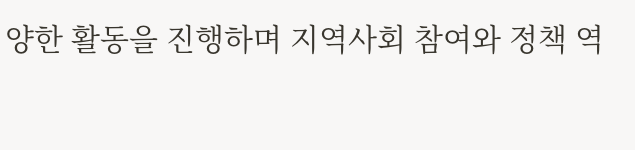양한 활동을 진행하며 지역사회 참여와 정책 역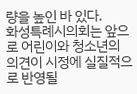량을 높인 바 있다.
화성특례시의회는 앞으로 어린이와 청소년의 의견이 시정에 실질적으로 반영될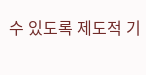수 있도록 제도적 기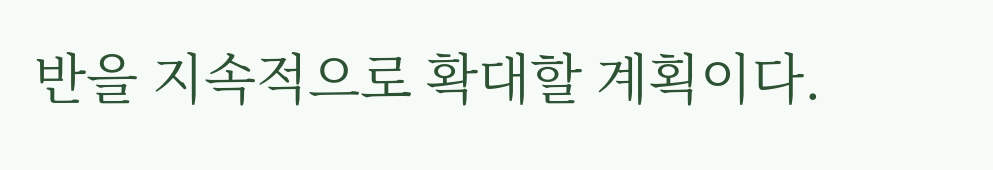반을 지속적으로 확대할 계획이다.